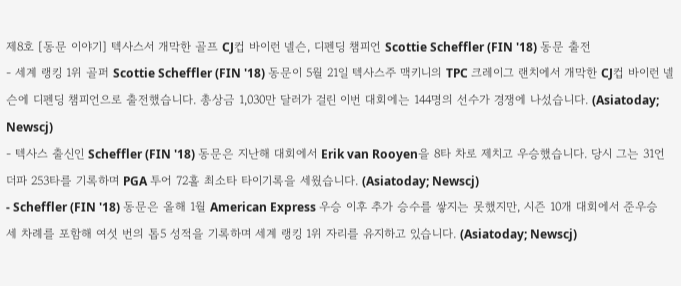제8호 [동문 이야기] 텍사스서 개막한 골프 CJ컵 바이런 넬슨, 디펜딩 챔피언 Scottie Scheffler (FIN '18) 동문 출전
- 세계 랭킹 1위 골퍼 Scottie Scheffler (FIN '18) 동문이 5월 21일 텍사스주 맥키니의 TPC 크레이그 랜치에서 개막한 CJ컵 바이런 넬슨에 디펜딩 챔피언으로 출전했습니다. 총상금 1,030만 달러가 걸린 이번 대회에는 144명의 선수가 경쟁에 나섰습니다. (Asiatoday; Newscj)
- 텍사스 출신인 Scheffler (FIN '18) 동문은 지난해 대회에서 Erik van Rooyen을 8타 차로 제치고 우승했습니다. 당시 그는 31언더파 253타를 기록하며 PGA 투어 72홀 최소타 타이기록을 세웠습니다. (Asiatoday; Newscj)
- Scheffler (FIN '18) 동문은 올해 1월 American Express 우승 이후 추가 승수를 쌓지는 못했지만, 시즌 10개 대회에서 준우승 세 차례를 포함해 여섯 번의 톱5 성적을 기록하며 세계 랭킹 1위 자리를 유지하고 있습니다. (Asiatoday; Newscj)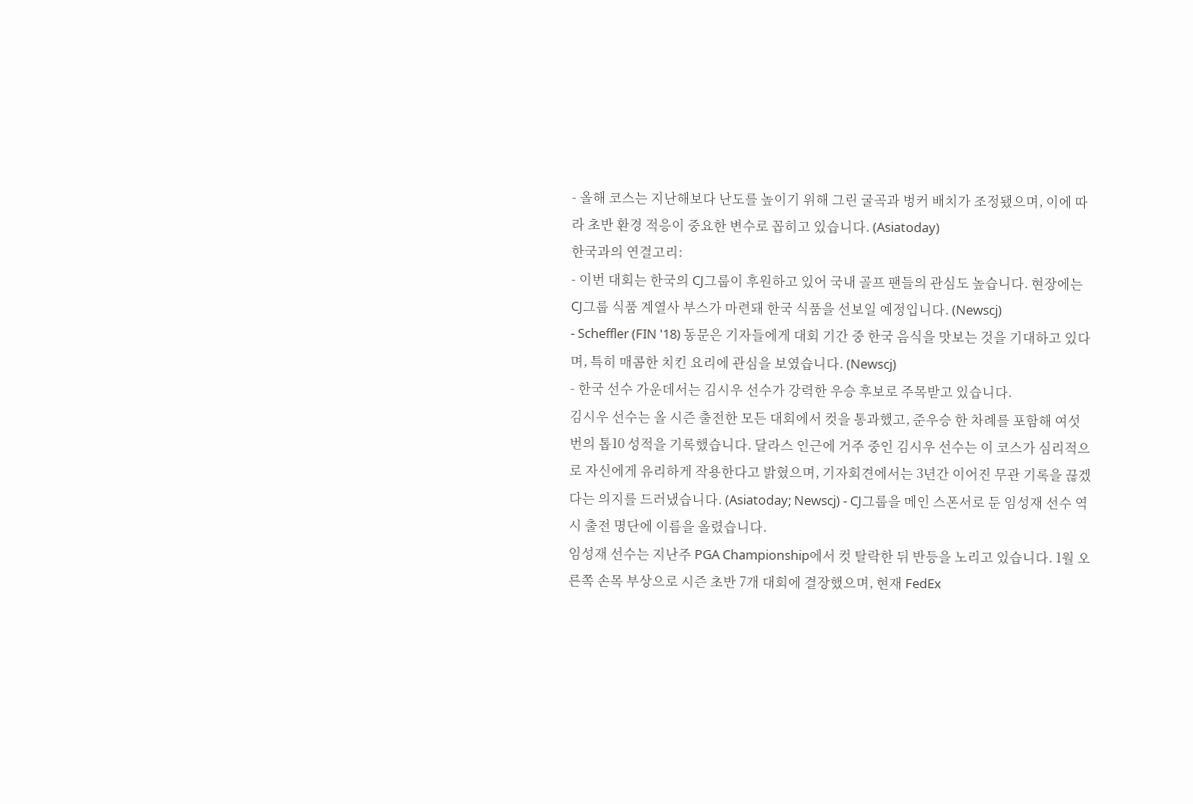- 올해 코스는 지난해보다 난도를 높이기 위해 그린 굴곡과 벙커 배치가 조정됐으며, 이에 따라 초반 환경 적응이 중요한 변수로 꼽히고 있습니다. (Asiatoday)
한국과의 연결고리:
- 이번 대회는 한국의 CJ그룹이 후원하고 있어 국내 골프 팬들의 관심도 높습니다. 현장에는 CJ그룹 식품 계열사 부스가 마련돼 한국 식품을 선보일 예정입니다. (Newscj)
- Scheffler (FIN '18) 동문은 기자들에게 대회 기간 중 한국 음식을 맛보는 것을 기대하고 있다며, 특히 매콤한 치킨 요리에 관심을 보였습니다. (Newscj)
- 한국 선수 가운데서는 김시우 선수가 강력한 우승 후보로 주목받고 있습니다.
김시우 선수는 올 시즌 출전한 모든 대회에서 컷을 통과했고, 준우승 한 차례를 포함해 여섯 번의 톱10 성적을 기록했습니다. 달라스 인근에 거주 중인 김시우 선수는 이 코스가 심리적으로 자신에게 유리하게 작용한다고 밝혔으며, 기자회견에서는 3년간 이어진 무관 기록을 끊겠다는 의지를 드러냈습니다. (Asiatoday; Newscj) - CJ그룹을 메인 스폰서로 둔 임성재 선수 역시 출전 명단에 이름을 올렸습니다.
임성재 선수는 지난주 PGA Championship에서 컷 탈락한 뒤 반등을 노리고 있습니다. 1월 오른쪽 손목 부상으로 시즌 초반 7개 대회에 결장했으며, 현재 FedEx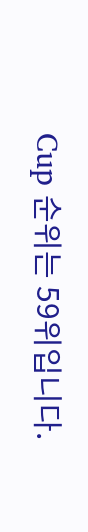Cup 순위는 59위입니다.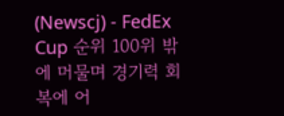(Newscj) - FedEx Cup 순위 100위 밖에 머물며 경기력 회복에 어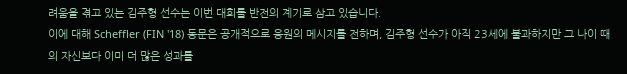려움을 겪고 있는 김주형 선수는 이번 대회를 반전의 계기로 삼고 있습니다.
이에 대해 Scheffler (FIN '18) 동문은 공개적으로 응원의 메시지를 전하며, 김주형 선수가 아직 23세에 불과하지만 그 나이 때의 자신보다 이미 더 많은 성과를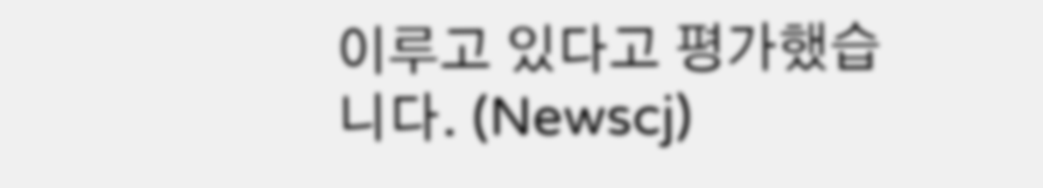이루고 있다고 평가했습니다. (Newscj)